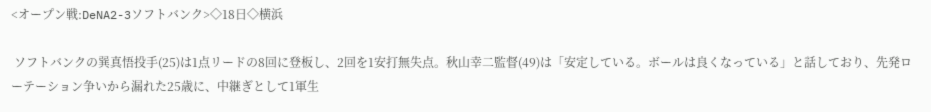<オープン戦:DeNA2-3ソフトバンク>◇18日◇横浜

 ソフトバンクの巽真悟投手(25)は1点リードの8回に登板し、2回を1安打無失点。秋山幸二監督(49)は「安定している。ボールは良くなっている」と話しており、先発ローテーション争いから漏れた25歳に、中継ぎとして1軍生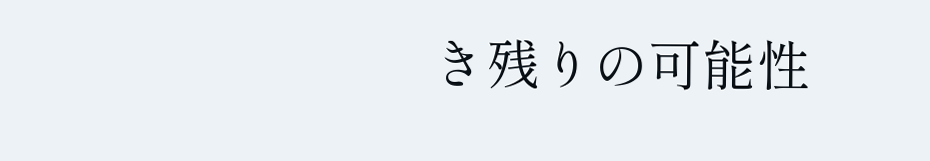き残りの可能性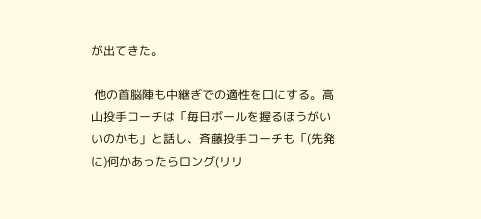が出てきた。

 他の首脳陣も中継ぎでの適性を口にする。高山投手コーチは「毎日ボールを握るほうがいいのかも」と話し、斉藤投手コーチも「(先発に)何かあったらロング(リリ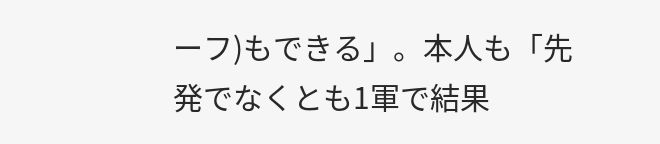ーフ)もできる」。本人も「先発でなくとも1軍で結果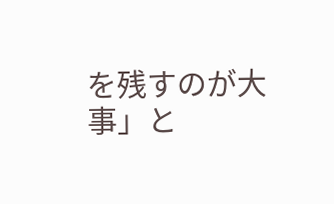を残すのが大事」と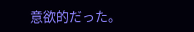意欲的だった。